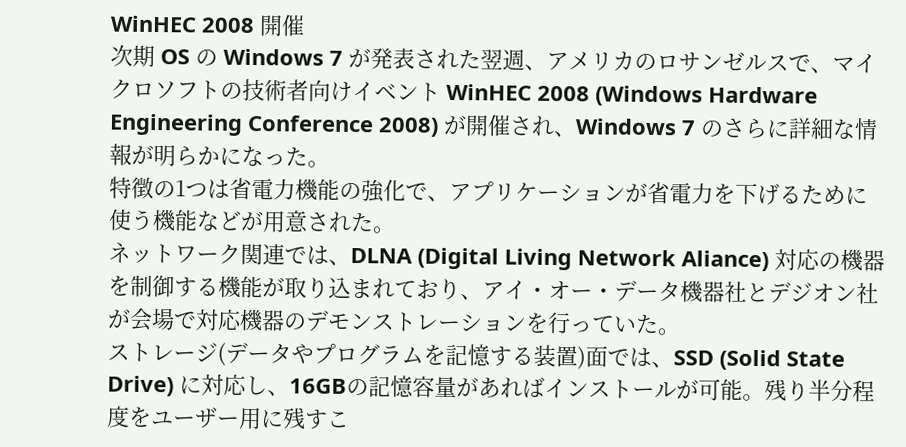WinHEC 2008 開催
次期 OS の Windows 7 が発表された翌週、アメリカのロサンゼルスで、マイクロソフトの技術者向けイベント WinHEC 2008 (Windows Hardware Engineering Conference 2008) が開催され、Windows 7 のさらに詳細な情報が明らかになった。
特徴の1つは省電力機能の強化で、アプリケーションが省電力を下げるために使う機能などが用意された。
ネットワーク関連では、DLNA (Digital Living Network Aliance) 対応の機器を制御する機能が取り込まれており、アイ・オー・データ機器社とデジオン社が会場で対応機器のデモンストレーションを行っていた。
ストレージ(データやプログラムを記憶する装置)面では、SSD (Solid State Drive) に対応し、16GBの記憶容量があればインストールが可能。残り半分程度をユーザー用に残すこ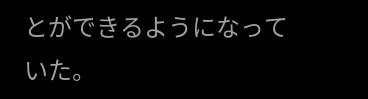とができるようになっていた。